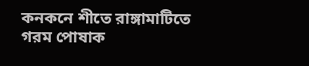কনকনে শীতে রাঙ্গামাটিতে গরম পোষাক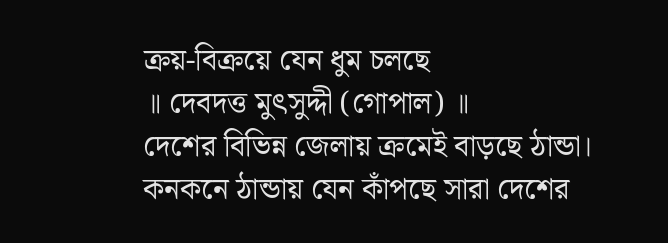ক্রয়-বিক্রয়ে যেন ধুম চলছে
॥ দেবদত্ত মুৎসুদ্দী (গোপাল) ॥
দেশের বিভিন্ন জেলায় ক্রমেই বাড়ছে ঠান্ডা। কনকনে ঠান্ডায় যেন কাঁপছে সারা দেশের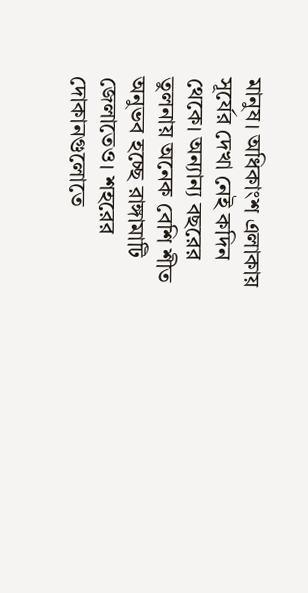মানুষ। অধিকাংশ এলাকায় সূর্যের দেখা নেই কদিন থেকে। অন্যান্য বছরের তুলনায় অনেক বেশি শীত অনুভব হচ্ছে রাঙ্গামাটি জেলাতেও। শহরের দোকানগুলোতে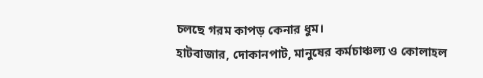চলছে গরম কাপড় কেনার ধুম।
হাটবাজার, দোকানপাট, মানুষের কর্মচাঞ্চল্য ও কোলাহল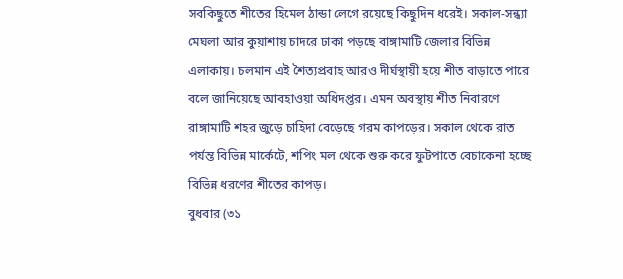সবকিছুতে শীতের হিমেল ঠান্ডা লেগে রয়েছে কিছুদিন ধরেই। সকাল-সন্ধ্যা মেঘলা আর কুয়াশায় চাদরে ঢাকা পড়ছে বাঙ্গামাটি জেলার বিভিন্ন এলাকায়। চলমান এই শৈত্যপ্রবাহ আরও দীর্ঘস্থায়ী হয়ে শীত বাড়াতে পারে বলে জানিয়েছে আবহাওয়া অধিদপ্তর। এমন অবস্থায় শীত নিবারণে রাঙ্গামাটি শহর জুড়ে চাহিদা বেড়েছে গরম কাপড়ের। সকাল থেকে রাত পর্যন্ত বিভিন্ন মার্কেটে, শপিং মল থেকে শুরু করে ফুটপাতে বেচাকেনা হচ্ছে বিভিন্ন ধরণের শীতের কাপড়।
বুধবার (৩১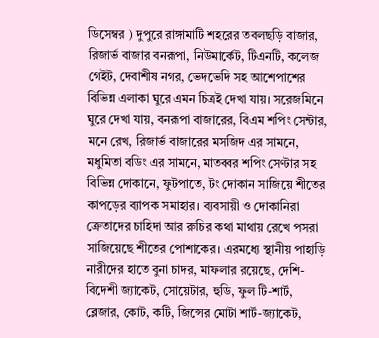ডিসেম্বর ) দুপুরে রাঙ্গামাটি শহরের তবলছড়ি বাজার, রিজার্ভ বাজার বনরূপা, নিউমার্কেট, টিএনটি, কলেজ গেইট, দেবাশীষ নগর, ভেদভেদি সহ আশেপাশের বিভিন্ন এলাকা ঘুরে এমন চিত্রই দেখা যায়। সরেজমিনে ঘুরে দেখা যায়, বনরূপা বাজারের, বিএম শপিং সেন্টার, মনে রেখ, রিজার্ভ বাজারের মসজিদ এর সামনে, মধুমিতা বডিং এর সামনে, মাতব্বর শপিং সেণ্টার সহ বিভিন্ন দোকানে, ফুটপাতে, টং দোকান সাজিয়ে শীতের কাপড়ের ব্যাপক সমাহার। ব্যবসায়ী ও দোকানিরা ক্রেতাদের চাহিদা আর রুচির কথা মাথায় রেখে পসরা সাজিয়েছে শীতের পোশাকের। এরমধ্যে স্থানীয় পাহাড়ি নারীদের হাতে বুনা চাদর, মাফলার রয়েছে, দেশি-বিদেশী জ্যাকেট, সোয়েটার, হুডি, ফুল টি-শার্ট, ব্লেজার, কোট, কটি, জিন্সের মোটা শার্ট-জ্যাকেট,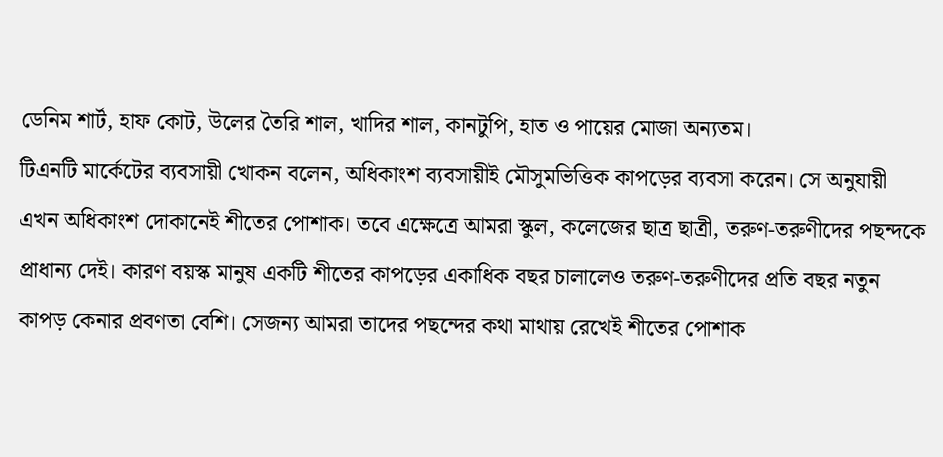ডেনিম শার্ট, হাফ কোট, উলের তৈরি শাল, খাদির শাল, কানটুপি, হাত ও পায়ের মোজা অন্যতম।
টিএনটি মার্কেটের ব্যবসায়ী খোকন বলেন, অধিকাংশ ব্যবসায়ীই মৌসুমভিত্তিক কাপড়ের ব্যবসা করেন। সে অনুযায়ী এখন অধিকাংশ দোকানেই শীতের পোশাক। তবে এক্ষেত্রে আমরা স্কুল, কলেজের ছাত্র ছাত্রী, তরুণ-তরুণীদের পছন্দকে প্রাধান্য দেই। কারণ বয়স্ক মানুষ একটি শীতের কাপড়ের একাধিক বছর চালালেও তরুণ-তরুণীদের প্রতি বছর নতুন কাপড় কেনার প্রবণতা বেশি। সেজন্য আমরা তাদের পছন্দের কথা মাথায় রেখেই শীতের পোশাক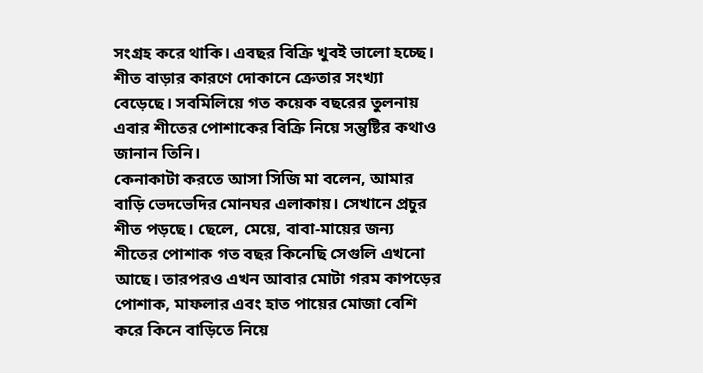সংগ্রহ করে থাকি। এবছর বিক্রি খুবই ভালো হচ্ছে। শীত বাড়ার কারণে দোকানে ক্রেতার সংখ্যা বেড়েছে। সবমিলিয়ে গত কয়েক বছরের তুলনায় এবার শীতের পোশাকের বিক্রি নিয়ে সন্তুষ্টির কথাও জানান তিনি।
কেনাকাটা করতে আসা সিজি মা বলেন, আমার বাড়ি ভেদভেদির মোনঘর এলাকায়। সেখানে প্রচুর শীত পড়ছে। ছেলে, মেয়ে, বাবা-মায়ের জন্য শীতের পোশাক গত বছর কিনেছি সেগুলি এখনো আছে। তারপরও এখন আবার মোটা গরম কাপড়ের পোশাক, মাফলার এবং হাত পায়ের মোজা বেশি করে কিনে বাড়িতে নিয়ে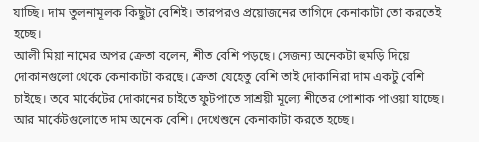যাচ্ছি। দাম তুলনামূলক কিছুটা বেশিই। তারপরও প্রয়োজনের তাগিদে কেনাকাটা তো করতেই হচ্ছে।
আলী মিয়া নামের অপর ক্রেতা বলেন, শীত বেশি পড়ছে। সেজন্য অনেকটা হুমড়ি দিয়ে দোকানগুলো থেকে কেনাকাটা করছে। ক্রেতা যেহেতু বেশি তাই দোকানিরা দাম একটু বেশি চাইছে। তবে মার্কেটের দোকানের চাইতে ফুটপাতে সাশ্রয়ী মূল্যে শীতের পোশাক পাওয়া যাচ্ছে। আর মার্কেটগুলোতে দাম অনেক বেশি। দেখেশুনে কেনাকাটা করতে হচ্ছে।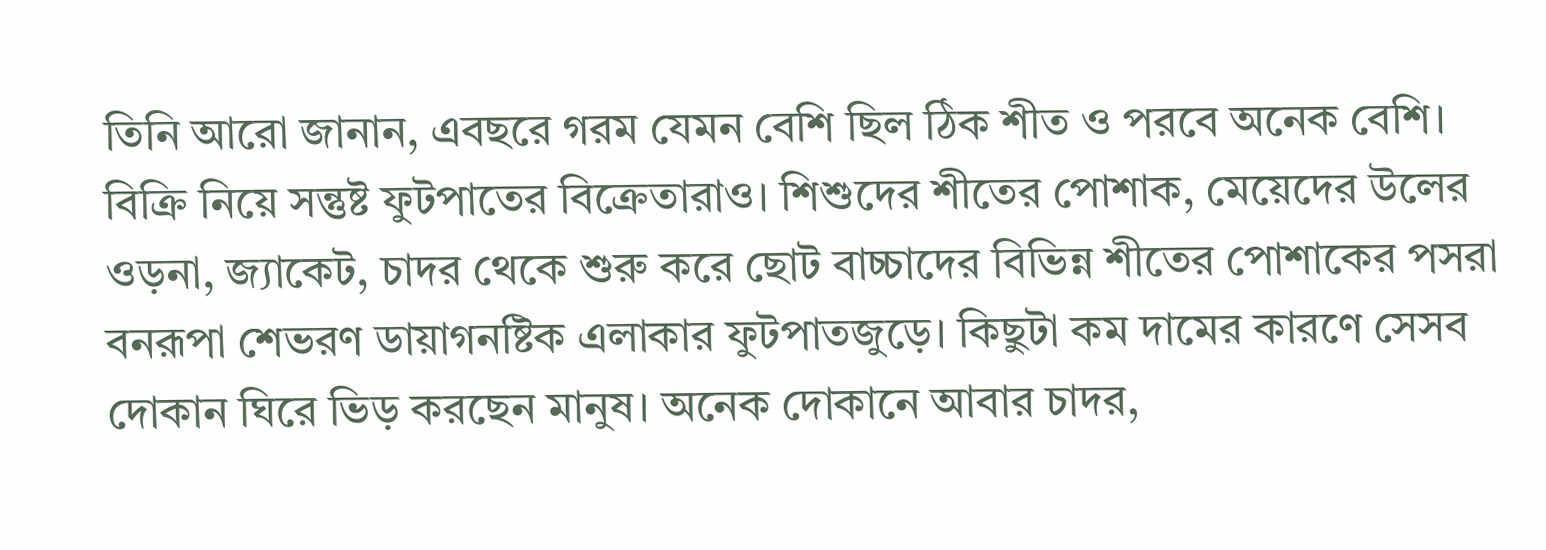তিনি আরো জানান, এবছরে গরম যেমন বেশি ছিল ঠিক শীত ও পরবে অনেক বেশি। বিক্রি নিয়ে সন্তুষ্ট ফুটপাতের বিক্রেতারাও। শিশুদের শীতের পোশাক, মেয়েদের উলের ওড়না, জ্যাকেট, চাদর থেকে শুরু করে ছোট বাচ্চাদের বিভিন্ন শীতের পোশাকের পসরা বনরূপা শেভরণ ডায়াগনষ্টিক এলাকার ফুটপাতজুড়ে। কিছুটা কম দামের কারণে সেসব দোকান ঘিরে ভিড় করছেন মানুষ। অনেক দোকানে আবার চাদর,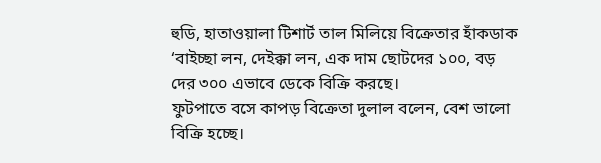হুডি, হাতাওয়ালা টিশার্ট তাল মিলিয়ে বিক্রেতার হাঁকডাক ‘বাইচ্ছা লন, দেইক্কা লন, এক দাম ছোটদের ১০০, বড় দের ৩০০ এভাবে ডেকে বিক্রি করছে।
ফুটপাতে বসে কাপড় বিক্রেতা দুলাল বলেন, বেশ ভালো বিক্রি হচ্ছে।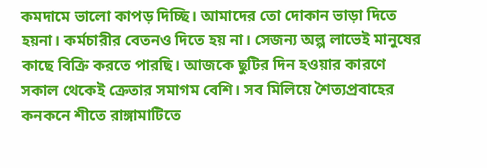কমদামে ভালো কাপড় দিচ্ছি। আমাদের তো দোকান ভাড়া দিতে হয়না। কর্মচারীর বেতনও দিতে হয় না। সেজন্য অল্প লাভেই মানুষের কাছে বিক্রি করতে পারছি। আজকে ছুটির দিন হওয়ার কারণে সকাল থেকেই ক্রেতার সমাগম বেশি। সব মিলিয়ে শৈত্যপ্রবাহের কনকনে শীতে রাঙ্গামাটিতে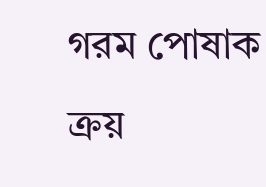গরম পোষাক ক্রয়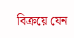বিক্রয়ে যেন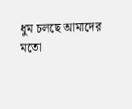ধুম চলছে আমাদের মতো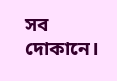সব দোকানে।